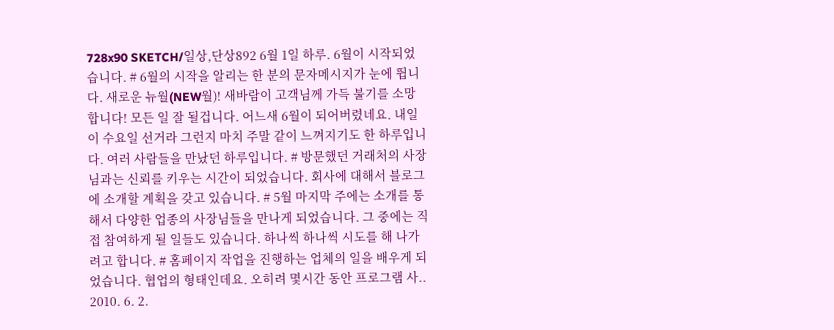728x90 SKETCH/일상,단상892 6월 1일 하루. 6월이 시작되었습니다. # 6월의 시작을 알리는 한 분의 문자메시지가 눈에 뜁니다. 새로운 뉴월(NEW월)! 새바람이 고객님께 가득 불기를 소망합니다! 모든 일 잘 될겁니다. 어느새 6월이 되어버렸네요. 내일이 수요일 선거라 그런지 마치 주말 같이 느껴지기도 한 하루입니다. 여러 사람들을 만났던 하루입니다. # 방문했던 거래처의 사장님과는 신뢰를 키우는 시간이 되었습니다. 회사에 대해서 블로그에 소개할 계획을 갖고 있습니다. # 5월 마지막 주에는 소개를 통해서 다양한 업종의 사장님들을 만나게 되었습니다. 그 중에는 직접 참여하게 될 일들도 있습니다. 하나씩 하나씩 시도를 해 나가려고 합니다. # 홈페이지 작업을 진행하는 업체의 일을 배우게 되었습니다. 협업의 형태인데요. 오히려 몇시간 동안 프로그램 사.. 2010. 6. 2.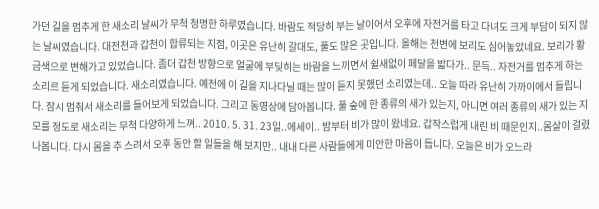가던 길을 멈추게 한 새소리 날씨가 무척 청명한 하루였습니다. 바람도 적당히 부는 날이어서 오후에 자전거를 타고 다녀도 크게 부담이 되지 않는 날씨였습니다. 대전천과 갑천이 합류되는 지점, 이곳은 유난히 갈대도, 풀도 많은 곳입니다. 올해는 천변에 보리도 심어놓았네요. 보리가 황금색으로 변해가고 있었습니다. 좀더 갑천 방향으로 얼굴에 부딪히는 바람을 느끼면서 쉴새없이 페달을 밟다가.. 문득.. 자전거를 멈추게 하는 소리르 듣게 되었습니다. 새소리였습니다. 예전에 이 길을 지나다닐 때는 많이 듣지 못했던 소리였는데.. 오늘 따라 유난히 가까이에서 들립니다. 잠시 멈춰서 새소리를 들어보게 되었습니다. 그리고 동영상에 담아봅니다. 풀 숲에 한 종류의 새가 있는지, 아니면 여러 종류의 새가 있는 지 모를 정도로 새소리는 무척 다양하게 느껴.. 2010. 5. 31. 23일..에세이.. 밤부터 비가 많이 왔네요. 갑작스럽게 내린 비 때문인지..몸살이 걸렸나봅니다. 다시 몸을 추 스려서 오후 동안 할 일들을 해 보지만.. 내내 다른 사람들에게 미안한 마음이 듭니다. 오늘은 비가 오느라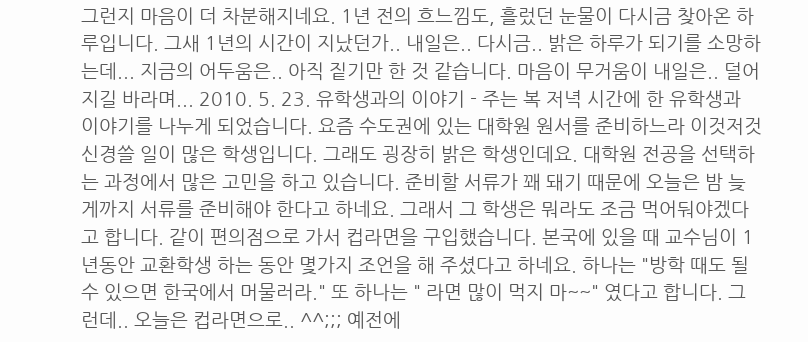그런지 마음이 더 차분해지네요. 1년 전의 흐느낌도, 흘렀던 눈물이 다시금 찾아온 하루입니다. 그새 1년의 시간이 지났던가.. 내일은.. 다시금.. 밝은 하루가 되기를 소망하는데... 지금의 어두움은.. 아직 짙기만 한 것 같습니다. 마음이 무거움이 내일은.. 덜어지길 바라며... 2010. 5. 23. 유학생과의 이야기 - 주는 복 저녁 시간에 한 유학생과 이야기를 나누게 되었습니다. 요즘 수도권에 있는 대학원 원서를 준비하느라 이것저것 신경쓸 일이 많은 학생입니다. 그래도 굉장히 밝은 학생인데요. 대학원 전공을 선택하는 과정에서 많은 고민을 하고 있습니다. 준비할 서류가 꽤 돼기 때문에 오늘은 밤 늦게까지 서류를 준비해야 한다고 하네요. 그래서 그 학생은 뭐라도 조금 먹어둬야겠다고 합니다. 같이 편의점으로 가서 컵라면을 구입했습니다. 본국에 있을 때 교수님이 1년동안 교환학생 하는 동안 몇가지 조언을 해 주셨다고 하네요. 하나는 "방학 때도 될 수 있으면 한국에서 머물러라." 또 하나는 " 라면 많이 먹지 마~~" 였다고 합니다. 그런데.. 오늘은 컵라면으로.. ^^;;; 예전에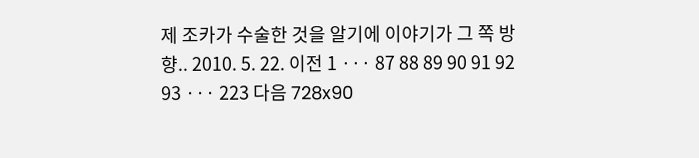제 조카가 수술한 것을 알기에 이야기가 그 쪽 방향.. 2010. 5. 22. 이전 1 ··· 87 88 89 90 91 92 93 ··· 223 다음 728x90